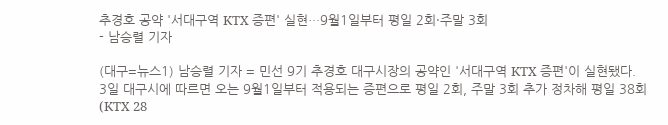추경호 공약 '서대구역 KTX 증편' 실현…9월1일부터 평일 2회·주말 3회
- 남승렬 기자

(대구=뉴스1) 남승렬 기자 = 민선 9기 추경호 대구시장의 공약인 '서대구역 KTX 증편'이 실현됐다.
3일 대구시에 따르면 오는 9월1일부터 적용되는 증편으로 평일 2회, 주말 3회 추가 정차해 평일 38회(KTX 28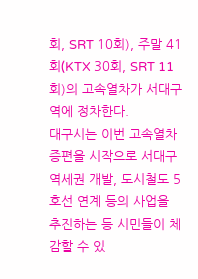회, SRT 10회), 주말 41회(KTX 30회, SRT 11회)의 고속열차가 서대구역에 정차한다.
대구시는 이번 고속열차 증편을 시작으로 서대구역세권 개발, 도시철도 5호선 연계 등의 사업을 추진하는 등 시민들이 체감할 수 있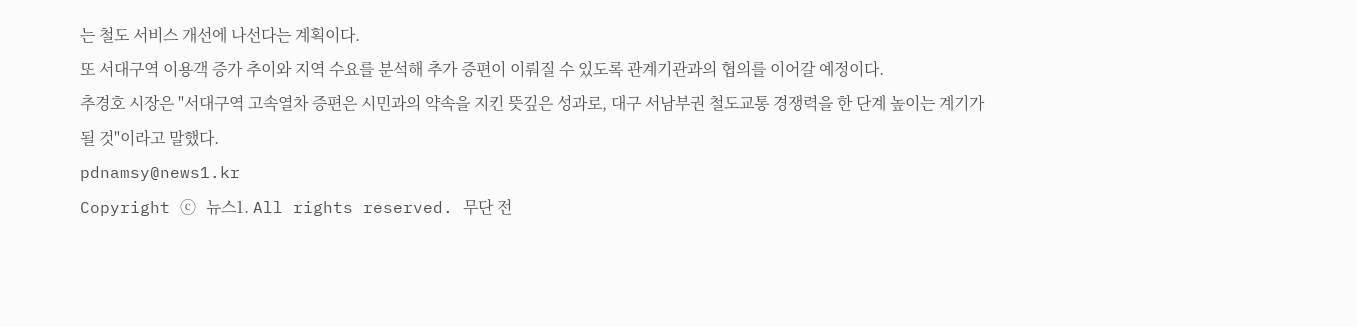는 철도 서비스 개선에 나선다는 계획이다.
또 서대구역 이용객 증가 추이와 지역 수요를 분석해 추가 증편이 이뤄질 수 있도록 관계기관과의 협의를 이어갈 예정이다.
추경호 시장은 "서대구역 고속열차 증편은 시민과의 약속을 지킨 뜻깊은 성과로, 대구 서남부권 철도교통 경쟁력을 한 단계 높이는 계기가 될 것"이라고 말했다.
pdnamsy@news1.kr
Copyright ⓒ 뉴스1. All rights reserved. 무단 전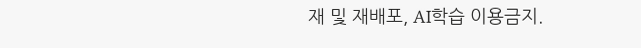재 및 재배포, AI학습 이용금지.